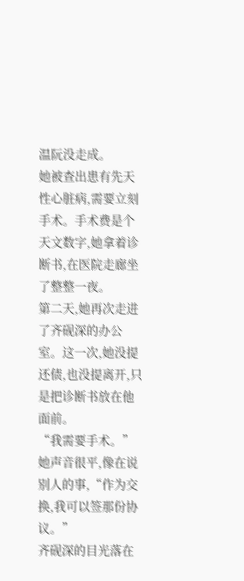温阮没走成。
她被查出患有先天性心脏病,需要立刻手术。手术费是个天文数字,她拿着诊断书,在医院走廊坐了整整一夜。
第二天,她再次走进了齐砚深的办公室。这一次,她没提还债,也没提离开,只是把诊断书放在他面前。
“我需要手术。”她声音很平,像在说别人的事,“作为交换,我可以签那份协议。”
齐砚深的目光落在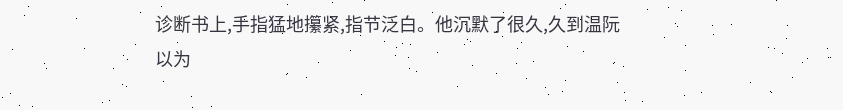诊断书上,手指猛地攥紧,指节泛白。他沉默了很久,久到温阮以为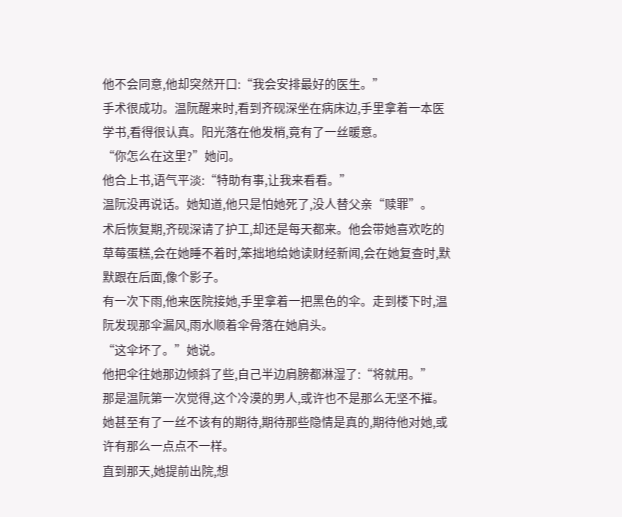他不会同意,他却突然开口:“我会安排最好的医生。”
手术很成功。温阮醒来时,看到齐砚深坐在病床边,手里拿着一本医学书,看得很认真。阳光落在他发梢,竟有了一丝暖意。
“你怎么在这里?”她问。
他合上书,语气平淡:“特助有事,让我来看看。”
温阮没再说话。她知道,他只是怕她死了,没人替父亲“赎罪”。
术后恢复期,齐砚深请了护工,却还是每天都来。他会带她喜欢吃的草莓蛋糕,会在她睡不着时,笨拙地给她读财经新闻,会在她复查时,默默跟在后面,像个影子。
有一次下雨,他来医院接她,手里拿着一把黑色的伞。走到楼下时,温阮发现那伞漏风,雨水顺着伞骨落在她肩头。
“这伞坏了。”她说。
他把伞往她那边倾斜了些,自己半边肩膀都淋湿了:“将就用。”
那是温阮第一次觉得,这个冷漠的男人,或许也不是那么无坚不摧。她甚至有了一丝不该有的期待,期待那些隐情是真的,期待他对她,或许有那么一点点不一样。
直到那天,她提前出院,想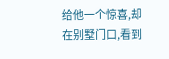给他一个惊喜,却在别墅门口,看到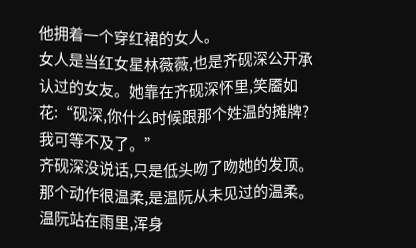他拥着一个穿红裙的女人。
女人是当红女星林薇薇,也是齐砚深公开承认过的女友。她靠在齐砚深怀里,笑靥如花:“砚深,你什么时候跟那个姓温的摊牌?我可等不及了。”
齐砚深没说话,只是低头吻了吻她的发顶。那个动作很温柔,是温阮从未见过的温柔。
温阮站在雨里,浑身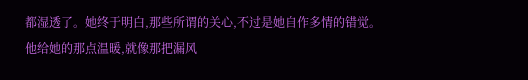都湿透了。她终于明白,那些所谓的关心,不过是她自作多情的错觉。他给她的那点温暖,就像那把漏风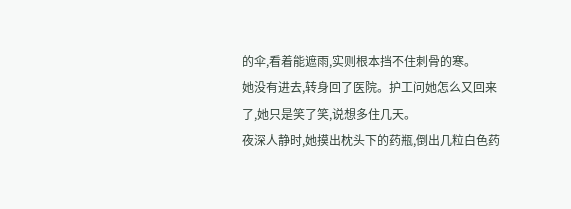的伞,看着能遮雨,实则根本挡不住刺骨的寒。
她没有进去,转身回了医院。护工问她怎么又回来了,她只是笑了笑,说想多住几天。
夜深人静时,她摸出枕头下的药瓶,倒出几粒白色药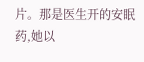片。那是医生开的安眠药,她以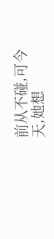前从不碰,可今天,她想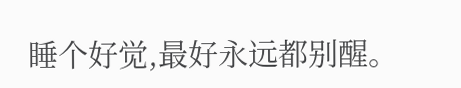睡个好觉,最好永远都别醒。